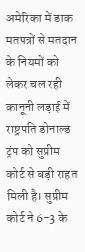अमेरिका में डाक मतपत्रों से मतदान के नियमों को लेकर चल रही कानूनी लड़ाई में राष्ट्रपति डोनाल्ड ट्रंप को सुप्रीम कोर्ट से बड़ी राहत मिली है। सुप्रीम कोर्ट ने 6-3 के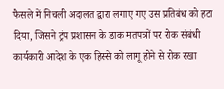फैसले में निचली अदालत द्वारा लगाए गए उस प्रतिबंध को हटा दिया, जिसने ट्रंप प्रशासन के डाक मतपत्रों पर रोक संबंधी कार्यकारी आदेश के एक हिस्से को लागू होने से रोक रखा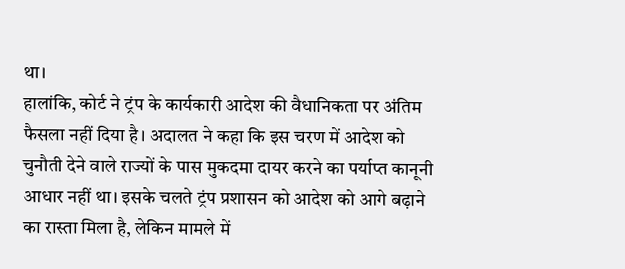था।
हालांकि, कोर्ट ने ट्रंप के कार्यकारी आदेश की वैधानिकता पर अंतिम फैसला नहीं दिया है। अदालत ने कहा कि इस चरण में आदेश को चुनौती देने वाले राज्यों के पास मुकदमा दायर करने का पर्याप्त कानूनी आधार नहीं था। इसके चलते ट्रंप प्रशासन को आदेश को आगे बढ़ाने का रास्ता मिला है, लेकिन मामले में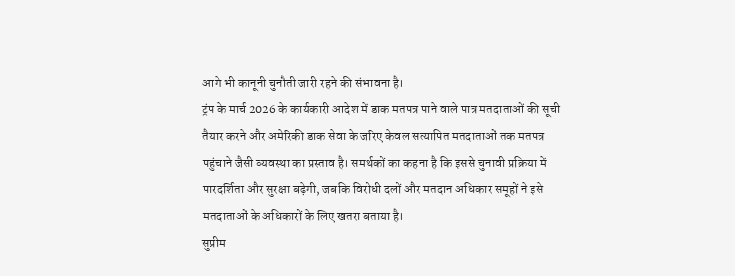आगे भी कानूनी चुनौती जारी रहने की संभावना है।
ट्रंप के मार्च 2026 के कार्यकारी आदेश में डाक मतपत्र पाने वाले पात्र मतदाताओं की सूची तैयार करने और अमेरिकी डाक सेवा के जरिए केवल सत्यापित मतदाताओं तक मतपत्र पहुंचाने जैसी व्यवस्था का प्रस्ताव है। समर्थकों का कहना है कि इससे चुनावी प्रक्रिया में पारदर्शिता और सुरक्षा बढ़ेगी, जबकि विरोधी दलों और मतदान अधिकार समूहों ने इसे मतदाताओं के अधिकारों के लिए खतरा बताया है।
सुप्रीम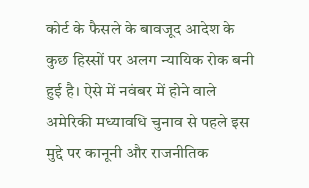कोर्ट के फैसले के बावजूद आदेश के कुछ हिस्सों पर अलग न्यायिक रोक बनी हुई है। ऐसे में नवंबर में होने वाले अमेरिकी मध्यावधि चुनाव से पहले इस मुद्दे पर कानूनी और राजनीतिक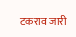टकराव जारी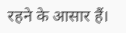रहने के आसार हैं।